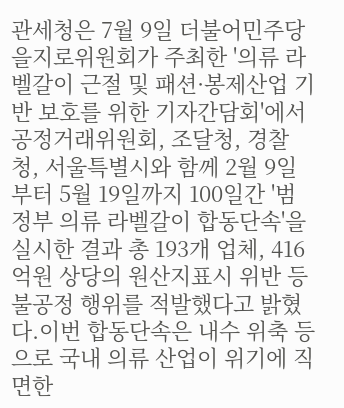관세청은 7월 9일 더불어민주당 을지로위원회가 주최한 '의류 라벨갈이 근절 및 패션·봉제산업 기반 보호를 위한 기자간담회'에서 공정거래위원회, 조달청, 경찰청, 서울특별시와 함께 2월 9일부터 5월 19일까지 100일간 '범정부 의류 라벨갈이 합동단속'을 실시한 결과 총 193개 업체, 416억원 상당의 원산지표시 위반 등 불공정 행위를 적발했다고 밝혔다.이번 합동단속은 내수 위축 등으로 국내 의류 산업이 위기에 직면한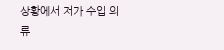상황에서 저가 수입 의류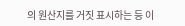의 원산지를 거짓 표시하는 등 이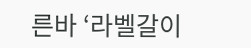른바 ‘라벨갈이